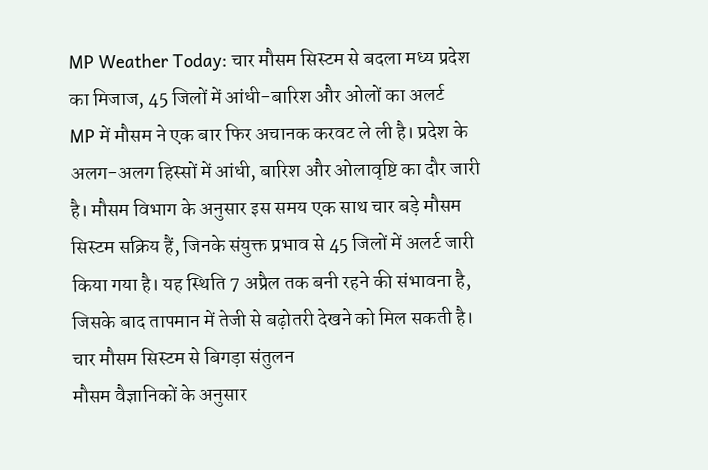MP Weather Today: चार मौसम सिस्टम से बदला मध्य प्रदेश का मिजाज, 45 जिलों में आंधी-बारिश और ओलों का अलर्ट
MP में मौसम ने एक बार फिर अचानक करवट ले ली है। प्रदेश के अलग-अलग हिस्सों में आंधी, बारिश और ओलावृष्टि का दौर जारी है। मौसम विभाग के अनुसार इस समय एक साथ चार बड़े मौसम सिस्टम सक्रिय हैं, जिनके संयुक्त प्रभाव से 45 जिलों में अलर्ट जारी किया गया है। यह स्थिति 7 अप्रैल तक बनी रहने की संभावना है, जिसके बाद तापमान में तेजी से बढ़ोतरी देखने को मिल सकती है।
चार मौसम सिस्टम से बिगड़ा संतुलन
मौसम वैज्ञानिकों के अनुसार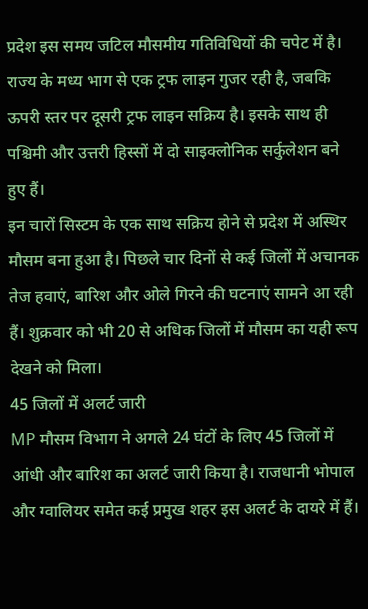प्रदेश इस समय जटिल मौसमीय गतिविधियों की चपेट में है। राज्य के मध्य भाग से एक ट्रफ लाइन गुजर रही है, जबकि ऊपरी स्तर पर दूसरी ट्रफ लाइन सक्रिय है। इसके साथ ही पश्चिमी और उत्तरी हिस्सों में दो साइक्लोनिक सर्कुलेशन बने हुए हैं।
इन चारों सिस्टम के एक साथ सक्रिय होने से प्रदेश में अस्थिर मौसम बना हुआ है। पिछले चार दिनों से कई जिलों में अचानक तेज हवाएं, बारिश और ओले गिरने की घटनाएं सामने आ रही हैं। शुक्रवार को भी 20 से अधिक जिलों में मौसम का यही रूप देखने को मिला।
45 जिलों में अलर्ट जारी
MP मौसम विभाग ने अगले 24 घंटों के लिए 45 जिलों में आंधी और बारिश का अलर्ट जारी किया है। राजधानी भोपाल और ग्वालियर समेत कई प्रमुख शहर इस अलर्ट के दायरे में हैं।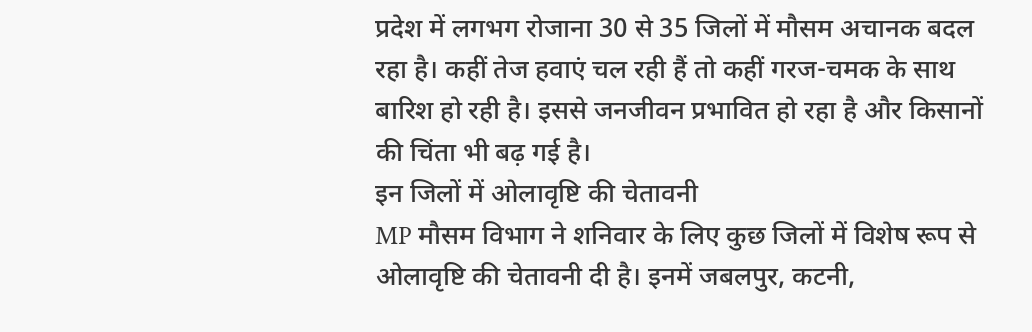प्रदेश में लगभग रोजाना 30 से 35 जिलों में मौसम अचानक बदल रहा है। कहीं तेज हवाएं चल रही हैं तो कहीं गरज-चमक के साथ बारिश हो रही है। इससे जनजीवन प्रभावित हो रहा है और किसानों की चिंता भी बढ़ गई है।
इन जिलों में ओलावृष्टि की चेतावनी
MP मौसम विभाग ने शनिवार के लिए कुछ जिलों में विशेष रूप से ओलावृष्टि की चेतावनी दी है। इनमें जबलपुर, कटनी,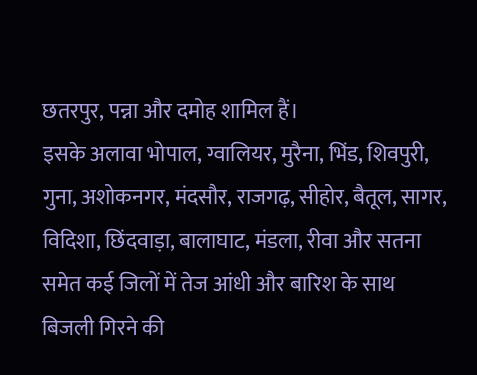छतरपुर, पन्ना और दमोह शामिल हैं।
इसके अलावा भोपाल, ग्वालियर, मुरैना, भिंड, शिवपुरी, गुना, अशोकनगर, मंदसौर, राजगढ़, सीहोर, बैतूल, सागर, विदिशा, छिंदवाड़ा, बालाघाट, मंडला, रीवा और सतना समेत कई जिलों में तेज आंधी और बारिश के साथ बिजली गिरने की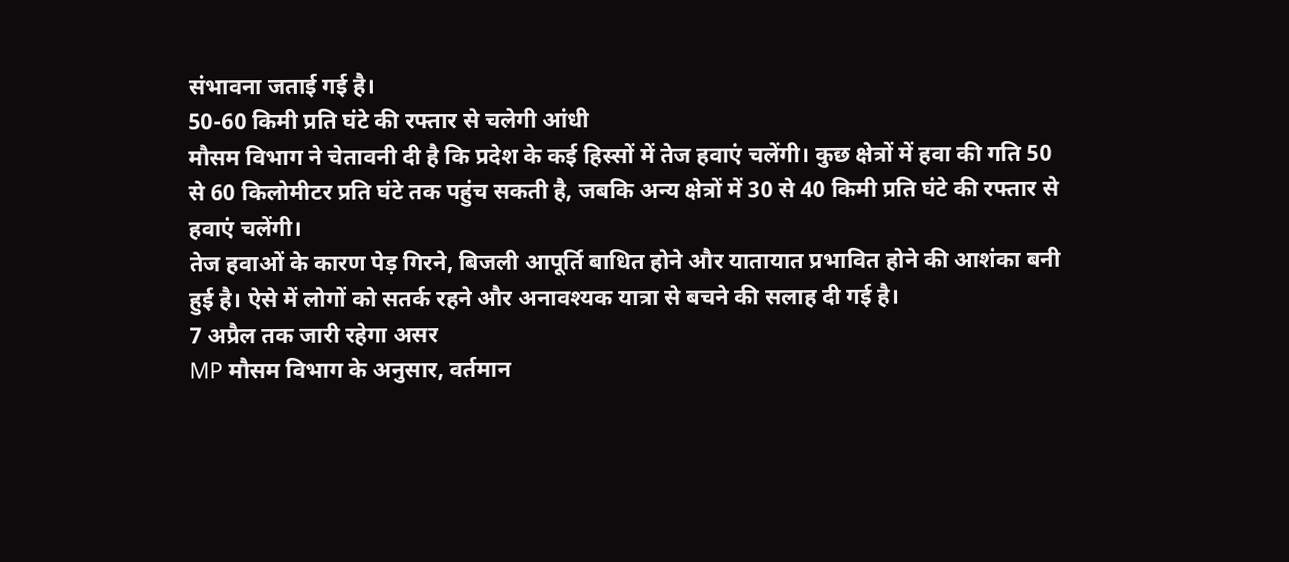संभावना जताई गई है।
50-60 किमी प्रति घंटे की रफ्तार से चलेगी आंधी
मौसम विभाग ने चेतावनी दी है कि प्रदेश के कई हिस्सों में तेज हवाएं चलेंगी। कुछ क्षेत्रों में हवा की गति 50 से 60 किलोमीटर प्रति घंटे तक पहुंच सकती है, जबकि अन्य क्षेत्रों में 30 से 40 किमी प्रति घंटे की रफ्तार से हवाएं चलेंगी।
तेज हवाओं के कारण पेड़ गिरने, बिजली आपूर्ति बाधित होने और यातायात प्रभावित होने की आशंका बनी हुई है। ऐसे में लोगों को सतर्क रहने और अनावश्यक यात्रा से बचने की सलाह दी गई है।
7 अप्रैल तक जारी रहेगा असर
MP मौसम विभाग के अनुसार, वर्तमान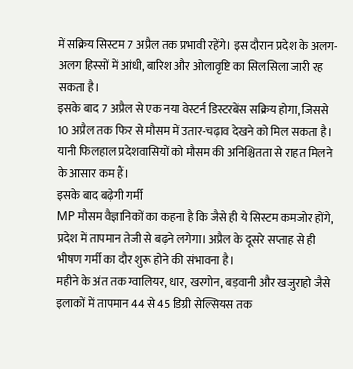में सक्रिय सिस्टम 7 अप्रैल तक प्रभावी रहेंगे। इस दौरान प्रदेश के अलग-अलग हिस्सों में आंधी, बारिश और ओलावृष्टि का सिलसिला जारी रह सकता है।
इसके बाद 7 अप्रैल से एक नया वेस्टर्न डिस्टरबेंस सक्रिय होगा, जिससे 10 अप्रैल तक फिर से मौसम में उतार-चढ़ाव देखने को मिल सकता है। यानी फिलहाल प्रदेशवासियों को मौसम की अनिश्चितता से राहत मिलने के आसार कम हैं।
इसके बाद बढ़ेगी गर्मी
MP मौसम वैज्ञानिकों का कहना है कि जैसे ही ये सिस्टम कमजोर होंगे, प्रदेश में तापमान तेजी से बढ़ने लगेगा। अप्रैल के दूसरे सप्ताह से ही भीषण गर्मी का दौर शुरू होने की संभावना है।
महीने के अंत तक ग्वालियर, धार, खरगोन, बड़वानी और खजुराहो जैसे इलाकों में तापमान 44 से 45 डिग्री सेल्सियस तक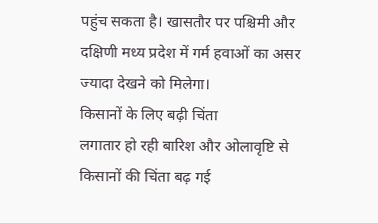पहुंच सकता है। खासतौर पर पश्चिमी और दक्षिणी मध्य प्रदेश में गर्म हवाओं का असर ज्यादा देखने को मिलेगा।
किसानों के लिए बढ़ी चिंता
लगातार हो रही बारिश और ओलावृष्टि से किसानों की चिंता बढ़ गई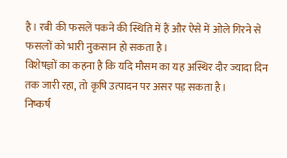है। रबी की फसलें पकने की स्थिति में हैं और ऐसे में ओले गिरने से फसलों को भारी नुकसान हो सकता है।
विशेषज्ञों का कहना है कि यदि मौसम का यह अस्थिर दौर ज्यादा दिन तक जारी रहा, तो कृषि उत्पादन पर असर पड़ सकता है।
निष्कर्ष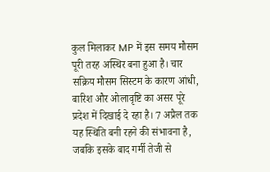कुल मिलाकर MP में इस समय मौसम पूरी तरह अस्थिर बना हुआ है। चार सक्रिय मौसम सिस्टम के कारण आंधी, बारिश और ओलावृष्टि का असर पूरे प्रदेश में दिखाई दे रहा है। 7 अप्रैल तक यह स्थिति बनी रहने की संभावना है, जबकि इसके बाद गर्मी तेजी से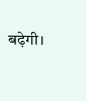बढ़ेगी।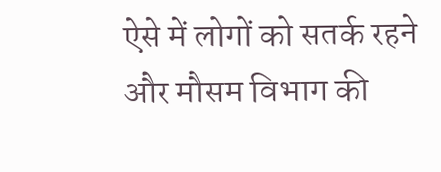ऐसे में लोगों को सतर्क रहने और मौसम विभाग की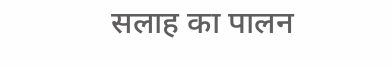सलाह का पालन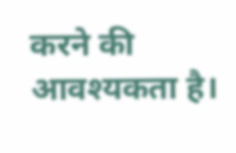करने की आवश्यकता है।